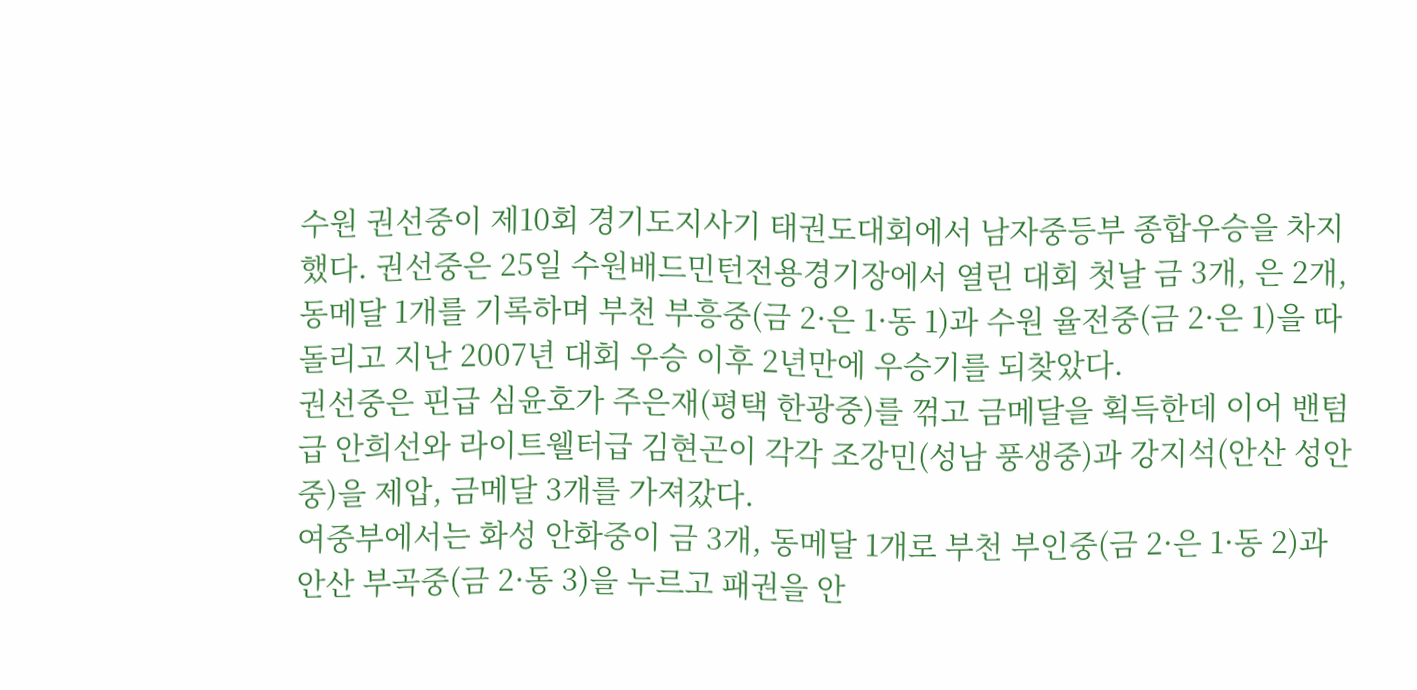수원 권선중이 제10회 경기도지사기 태권도대회에서 남자중등부 종합우승을 차지했다. 권선중은 25일 수원배드민턴전용경기장에서 열린 대회 첫날 금 3개, 은 2개, 동메달 1개를 기록하며 부천 부흥중(금 2·은 1·동 1)과 수원 율전중(금 2·은 1)을 따돌리고 지난 2007년 대회 우승 이후 2년만에 우승기를 되찾았다.
권선중은 핀급 심윤호가 주은재(평택 한광중)를 꺾고 금메달을 획득한데 이어 밴텀급 안희선와 라이트웰터급 김현곤이 각각 조강민(성남 풍생중)과 강지석(안산 성안중)을 제압, 금메달 3개를 가져갔다.
여중부에서는 화성 안화중이 금 3개, 동메달 1개로 부천 부인중(금 2·은 1·동 2)과 안산 부곡중(금 2·동 3)을 누르고 패권을 안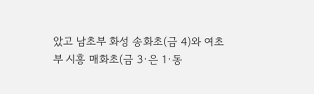았고 남초부 화성 송화초(금 4)와 여초부 시흥 매화초(금 3·은 1·동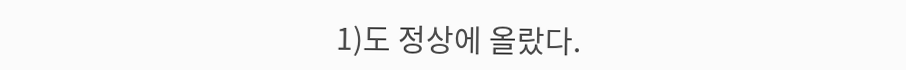1)도 정상에 올랐다.